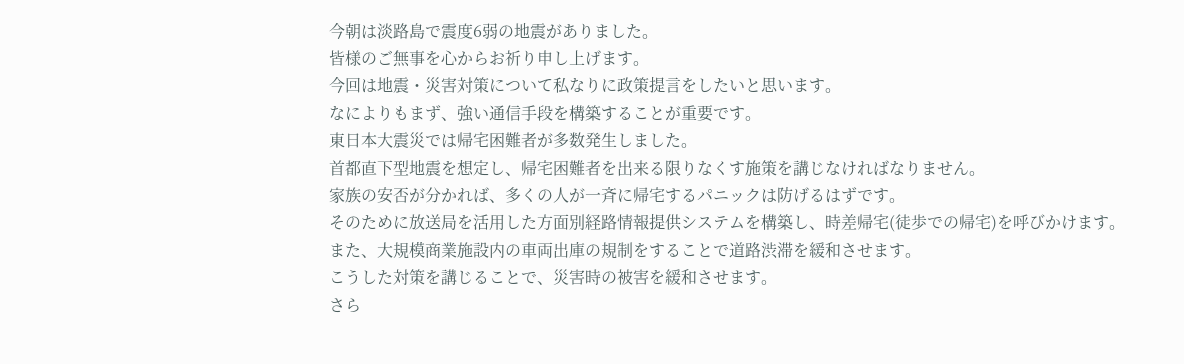今朝は淡路島で震度6弱の地震がありました。
皆様のご無事を心からお祈り申し上げます。
今回は地震・災害対策について私なりに政策提言をしたいと思います。
なによりもまず、強い通信手段を構築することが重要です。
東日本大震災では帰宅困難者が多数発生しました。
首都直下型地震を想定し、帰宅困難者を出来る限りなくす施策を講じなければなりません。
家族の安否が分かれば、多くの人が一斉に帰宅するパニックは防げるはずです。
そのために放送局を活用した方面別経路情報提供システムを構築し、時差帰宅(徒歩での帰宅)を呼びかけます。
また、大規模商業施設内の車両出庫の規制をすることで道路渋滞を緩和させます。
こうした対策を講じることで、災害時の被害を緩和させます。
さら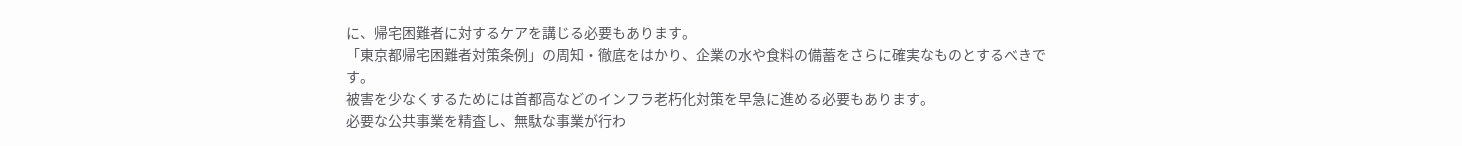に、帰宅困難者に対するケアを講じる必要もあります。
「東京都帰宅困難者対策条例」の周知・徹底をはかり、企業の水や食料の備蓄をさらに確実なものとするべきです。
被害を少なくするためには首都高などのインフラ老朽化対策を早急に進める必要もあります。
必要な公共事業を精査し、無駄な事業が行わ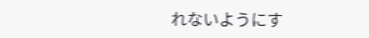れないようにす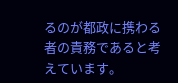るのが都政に携わる者の責務であると考えています。